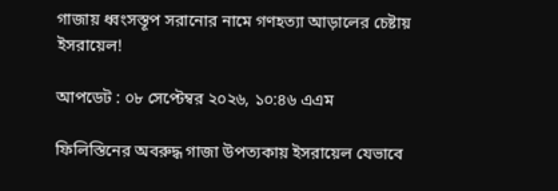গাজায় ধ্বংসস্তূপ সরানোর নামে গণহত্যা আড়ালের চেষ্টায় ইসরায়েল!

আপডেট : ০৮ সেপ্টেম্বর ২০২৬, ১০:৪৬ এএম

ফিলিস্তিনের অবরুদ্ধ গাজা উপত্যকায় ইসরায়েল যেভাবে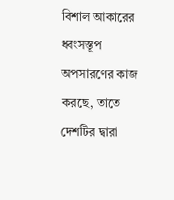বিশাল আকারের ধ্বংসস্তূপ অপসারণের কাজ করছে, তাতে দেশটির দ্বারা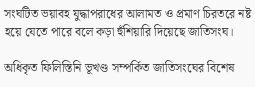সংঘটিত ভয়াবহ যুদ্ধাপরাধের আলামত ও প্রমাণ চিরতরে নষ্ট হয়ে যেতে পারে বলে কড়া হুঁশিয়ারি দিয়েছে জাতিসংঘ।

অধিকৃত ফিলিস্তিনি ভূখণ্ড সম্পর্কিত জাতিসংঘের বিশেষ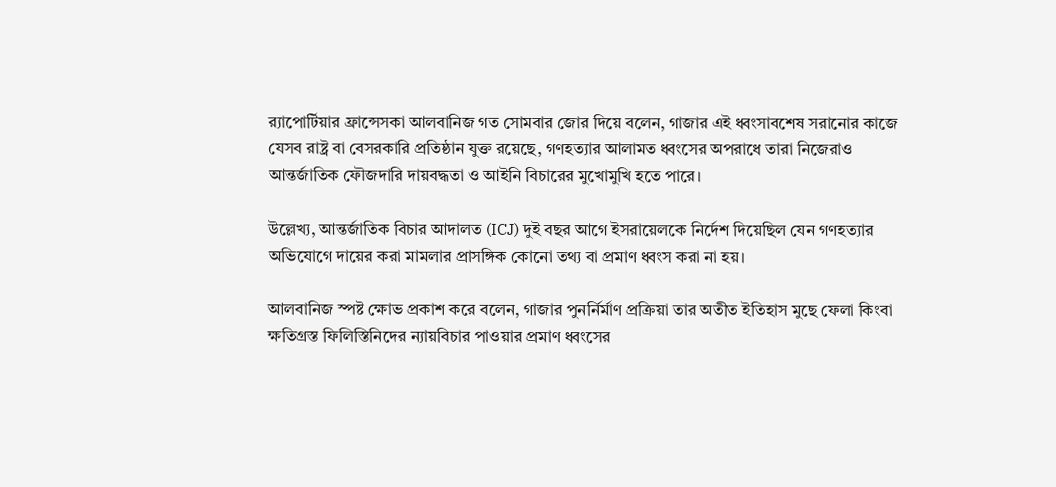র‍্যাপোর্টিয়ার ফ্রান্সেসকা আলবানিজ গত সোমবার জোর দিয়ে বলেন, গাজার এই ধ্বংসাবশেষ সরানোর কাজে যেসব রাষ্ট্র বা বেসরকারি প্রতিষ্ঠান যুক্ত রয়েছে, গণহত্যার আলামত ধ্বংসের অপরাধে তারা নিজেরাও আন্তর্জাতিক ফৌজদারি দায়বদ্ধতা ও আইনি বিচারের মুখোমুখি হতে পারে।

উল্লেখ্য, আন্তর্জাতিক বিচার আদালত (ICJ) দুই বছর আগে ইসরায়েলকে নির্দেশ দিয়েছিল যেন গণহত্যার অভিযোগে দায়ের করা মামলার প্রাসঙ্গিক কোনো তথ্য বা প্রমাণ ধ্বংস করা না হয়।

আলবানিজ স্পষ্ট ক্ষোভ প্রকাশ করে বলেন, গাজার পুনর্নির্মাণ প্রক্রিয়া তার অতীত ইতিহাস মুছে ফেলা কিংবা ক্ষতিগ্রস্ত ফিলিস্তিনিদের ন্যায়বিচার পাওয়ার প্রমাণ ধ্বংসের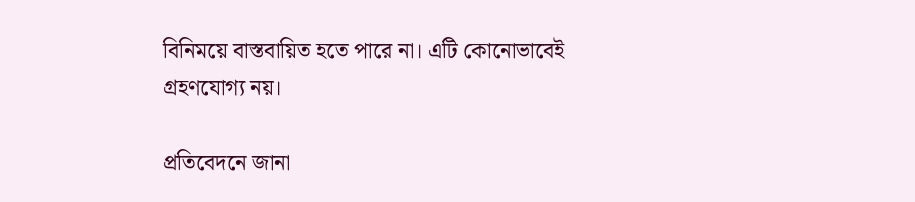বিনিময়ে বাস্তবায়িত হতে পারে না। এটি কোনোভাবেই গ্রহণযোগ্য নয়।

প্রতিবেদনে জানা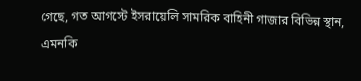গেছে, গত আগস্টে ইসরায়েলি সামরিক বাহিনী গাজার বিভিন্ন স্থান, এমনকি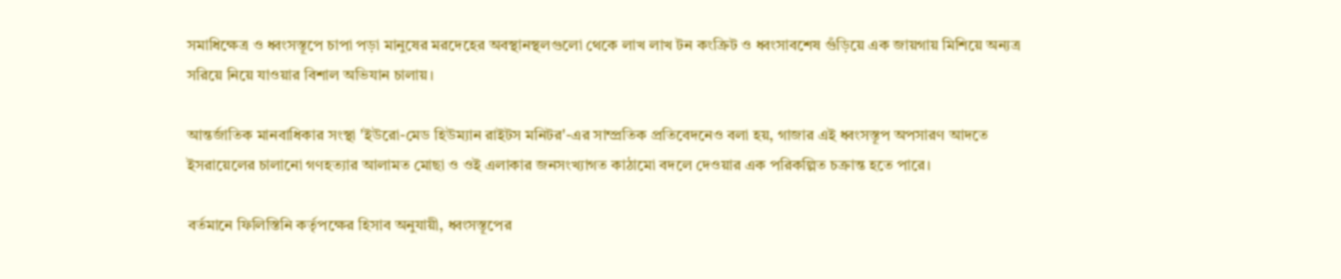সমাধিক্ষেত্র ও ধ্বংসস্তূপে চাপা পড়া মানুষের মরদেহের অবস্থানস্থলগুলো থেকে লাখ লাখ টন কংক্রিট ও ধ্বংসাবশেষ গুঁড়িয়ে এক জায়গায় মিশিয়ে অন্যত্র সরিয়ে নিয়ে যাওয়ার বিশাল অভিযান চালায়।

আন্তর্জাতিক মানবাধিকার সংস্থা 'ইউরো-মেড হিউম্যান রাইটস মনিটর'-এর সাম্প্রতিক প্রতিবেদনেও বলা হয়, গাজার এই ধ্বংসস্তূপ অপসারণ আদতে ইসরায়েলের চালানো গণহত্যার আলামত মোছা ও ওই এলাকার জনসংখ্যাগত কাঠামো বদলে দেওয়ার এক পরিকল্পিত চক্রান্ত হতে পারে।

বর্তমানে ফিলিস্তিনি কর্তৃপক্ষের হিসাব অনুযায়ী, ধ্বংসস্তূপের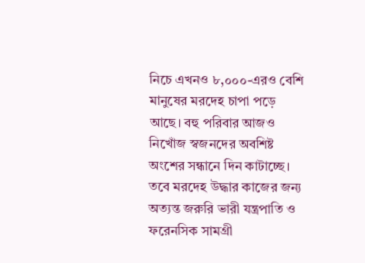নিচে এখনও ৮,০০০-এরও বেশি মানুষের মরদেহ চাপা পড়ে আছে। বহু পরিবার আজও নিখোঁজ স্বজনদের অবশিষ্ট অংশের সন্ধানে দিন কাটাচ্ছে। তবে মরদেহ উদ্ধার কাজের জন্য অত্যন্ত জরুরি ভারী যন্ত্রপাতি ও ফরেনসিক সামগ্রী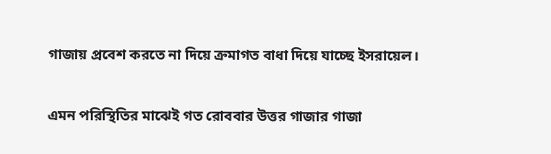গাজায় প্রবেশ করতে না দিয়ে ক্রমাগত বাধা দিয়ে যাচ্ছে ইসরায়েল।

এমন পরিস্থিতির মাঝেই গত রোববার উত্তর গাজার গাজা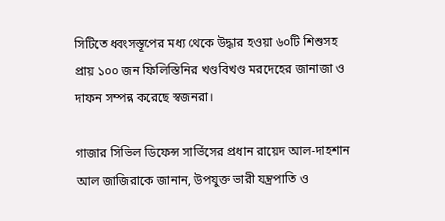সিটিতে ধ্বংসস্তূপের মধ্য থেকে উদ্ধার হওয়া ৬০টি শিশুসহ প্রায় ১০০ জন ফিলিস্তিনির খণ্ডবিখণ্ড মরদেহের জানাজা ও দাফন সম্পন্ন করেছে স্বজনরা।

গাজার সিভিল ডিফেন্স সার্ভিসের প্রধান রায়েদ আল-দাহশান আল জাজিরাকে জানান, উপযুক্ত ভারী যন্ত্রপাতি ও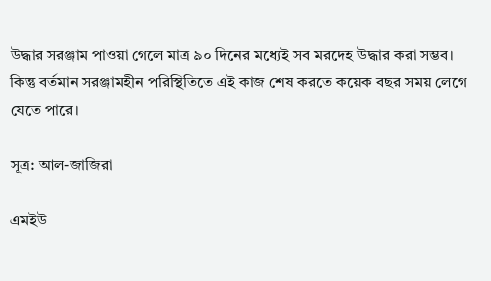উদ্ধার সরঞ্জাম পাওয়া গেলে মাত্র ৯০ দিনের মধ্যেই সব মরদেহ উদ্ধার করা সম্ভব। কিন্তু বর্তমান সরঞ্জামহীন পরিস্থিতিতে এই কাজ শেষ করতে কয়েক বছর সময় লেগে যেতে পারে।

সূত্র: আল-জাজিরা

এমইউ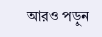আরও পড়ুন